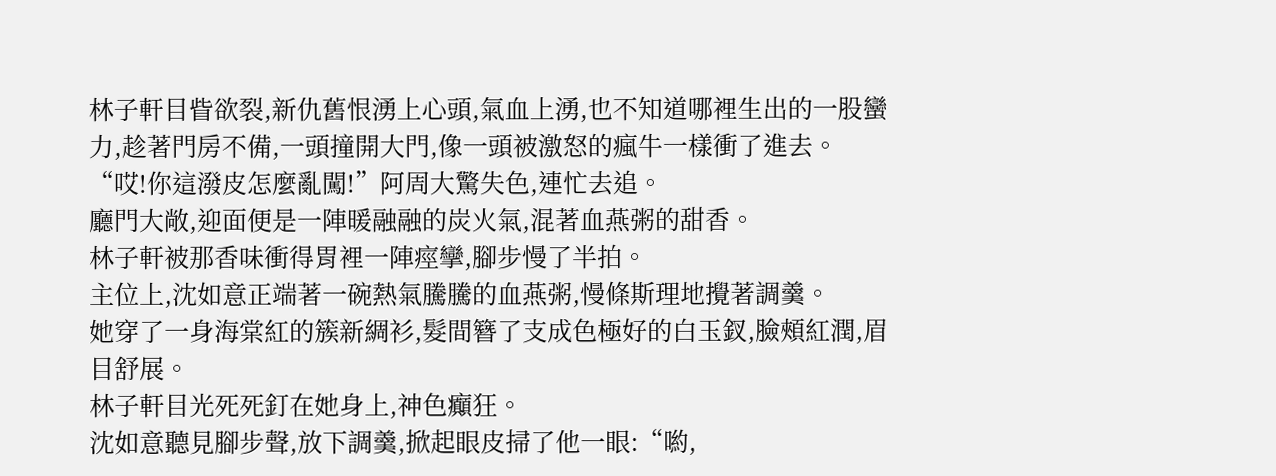林子軒目眥欲裂,新仇舊恨湧上心頭,氣血上湧,也不知道哪裡生出的一股蠻力,趁著門房不備,一頭撞開大門,像一頭被激怒的瘋牛一樣衝了進去。
“哎!你這潑皮怎麼亂闖!”阿周大驚失色,連忙去追。
廳門大敞,迎面便是一陣暖融融的炭火氣,混著血燕粥的甜香。
林子軒被那香味衝得胃裡一陣痙攣,腳步慢了半拍。
主位上,沈如意正端著一碗熱氣騰騰的血燕粥,慢條斯理地攪著調羹。
她穿了一身海棠紅的簇新綢衫,髮間簪了支成色極好的白玉釵,臉頰紅潤,眉目舒展。
林子軒目光死死釘在她身上,神色癲狂。
沈如意聽見腳步聲,放下調羹,掀起眼皮掃了他一眼:“喲,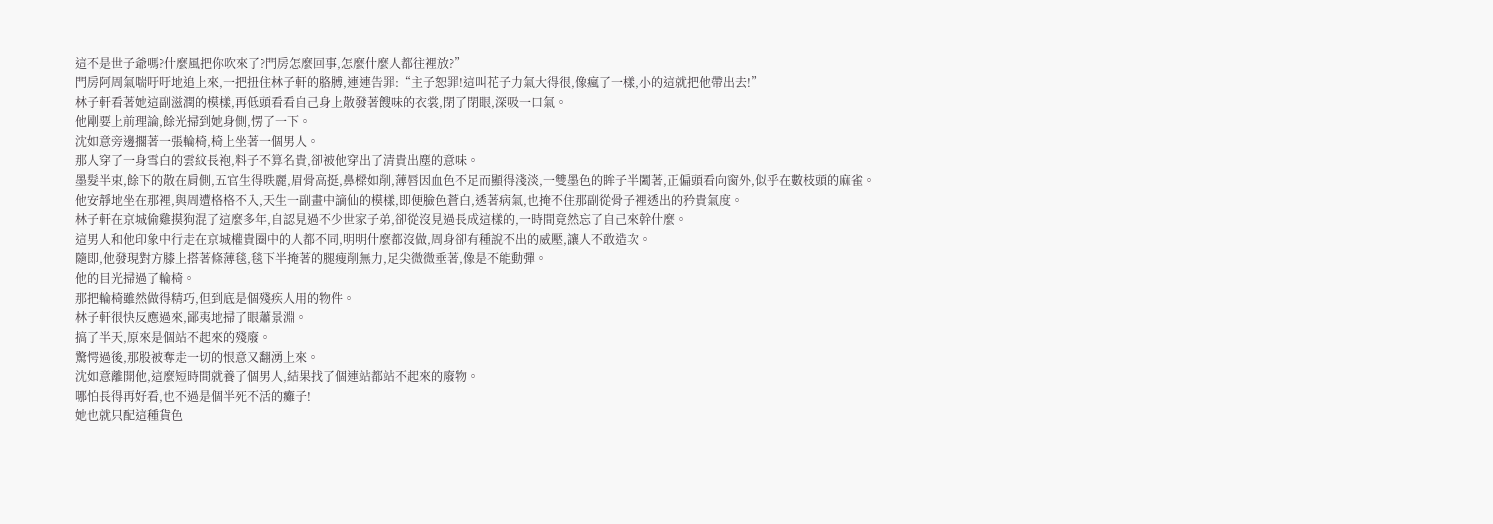這不是世子爺嗎?什麼風把你吹來了?門房怎麼回事,怎麼什麼人都往裡放?”
門房阿周氣喘吁吁地追上來,一把扭住林子軒的胳膊,連連告罪:“主子恕罪!這叫花子力氣大得很,像瘋了一樣,小的這就把他帶出去!”
林子軒看著她這副滋潤的模樣,再低頭看看自己身上散發著餿味的衣裳,閉了閉眼,深吸一口氣。
他剛要上前理論,餘光掃到她身側,愣了一下。
沈如意旁邊擱著一張輪椅,椅上坐著一個男人。
那人穿了一身雪白的雲紋長袍,料子不算名貴,卻被他穿出了清貴出塵的意味。
墨髮半束,餘下的散在肩側,五官生得昳麗,眉骨高挺,鼻樑如削,薄唇因血色不足而顯得淺淡,一雙墨色的眸子半闔著,正偏頭看向窗外,似乎在數枝頭的麻雀。
他安靜地坐在那裡,與周遭格格不入,天生一副畫中謫仙的模樣,即便臉色蒼白,透著病氣,也掩不住那副從骨子裡透出的矜貴氣度。
林子軒在京城偷雞摸狗混了這麼多年,自認見過不少世家子弟,卻從沒見過長成這樣的,一時間竟然忘了自己來幹什麼。
這男人和他印象中行走在京城權貴圈中的人都不同,明明什麼都沒做,周身卻有種說不出的威壓,讓人不敢造次。
隨即,他發現對方膝上搭著條薄毯,毯下半掩著的腿瘦削無力,足尖微微垂著,像是不能動彈。
他的目光掃過了輪椅。
那把輪椅雖然做得精巧,但到底是個殘疾人用的物件。
林子軒很快反應過來,鄙夷地掃了眼蕭景淵。
搞了半天,原來是個站不起來的殘廢。
驚愕過後,那股被奪走一切的恨意又翻湧上來。
沈如意離開他,這麼短時間就養了個男人,結果找了個連站都站不起來的廢物。
哪怕長得再好看,也不過是個半死不活的癱子!
她也就只配這種貨色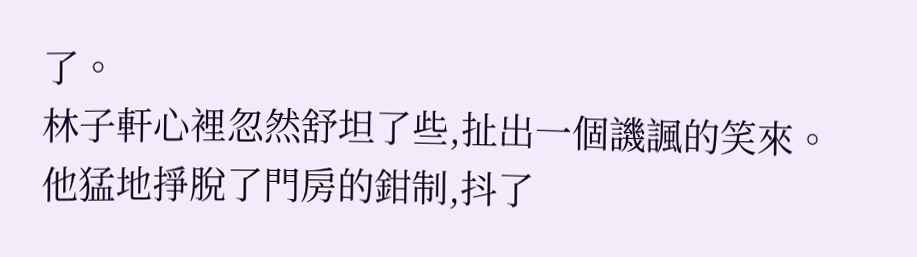了。
林子軒心裡忽然舒坦了些,扯出一個譏諷的笑來。
他猛地掙脫了門房的鉗制,抖了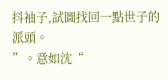抖袖子,試圖找回一點世子的派頭。
”。意如沈“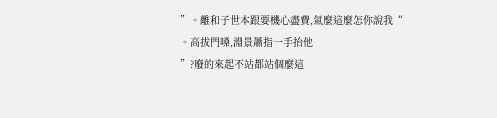”。離和子世本跟要機心盡費,氣麼這麼怎你說我“
。高拔門嗓,淵景蕭指一手抬他
”?廢的來起不站都站個麼這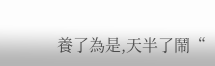養了為是,天半了鬧“